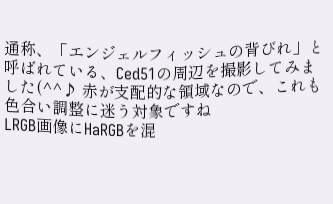通称、「エンジェルフィッシュの背びれ」と呼ばれている、Ced51の周辺を撮影してみました(^^♪ 赤が支配的な領域なので、これも色合い調整に迷う対象ですね
LRGB画像にHaRGBを混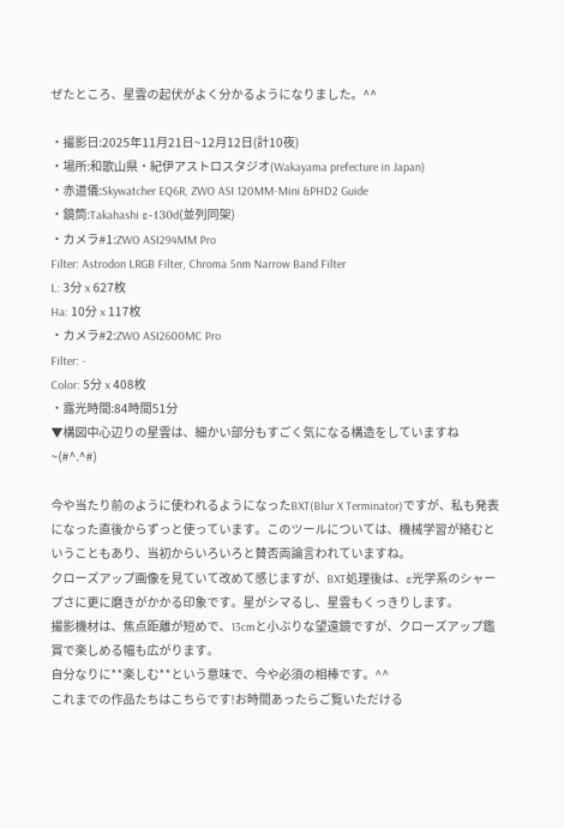ぜたところ、星雲の起伏がよく分かるようになりました。^^

・撮影日:2025年11月21日~12月12日(計10夜)
・場所:和歌山県・紀伊アストロスタジオ(Wakayama prefecture in Japan)
・赤道儀:Skywatcher EQ6R, ZWO ASI 120MM-Mini &PHD2 Guide
・鏡筒:Takahashi ε-130d(並列同架)
・カメラ#1:ZWO ASI294MM Pro
Filter: Astrodon LRGB Filter, Chroma 5nm Narrow Band Filter
L: 3分 x 627枚
Ha: 10分 x 117枚
・カメラ#2:ZWO ASI2600MC Pro
Filter: -
Color: 5分 x 408枚
・露光時間:84時間51分
▼構図中心辺りの星雲は、細かい部分もすごく気になる構造をしていますね~(#^.^#)

今や当たり前のように使われるようになったBXT(Blur X Terminator)ですが、私も発表になった直後からずっと使っています。このツールについては、機械学習が絡むということもあり、当初からいろいろと賛否両論言われていますね。
クローズアップ画像を見ていて改めて感じますが、BXT処理後は、ε光学系のシャープさに更に磨きがかかる印象です。星がシマるし、星雲もくっきりします。
撮影機材は、焦点距離が短めで、13cmと小ぶりな望遠鏡ですが、クローズアップ鑑賞で楽しめる幅も広がります。
自分なりに**楽しむ**という意味で、今や必須の相棒です。^^
これまでの作品たちはこちらです!お時間あったらご覧いただける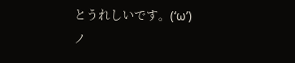とうれしいです。(‘ω’)ノ